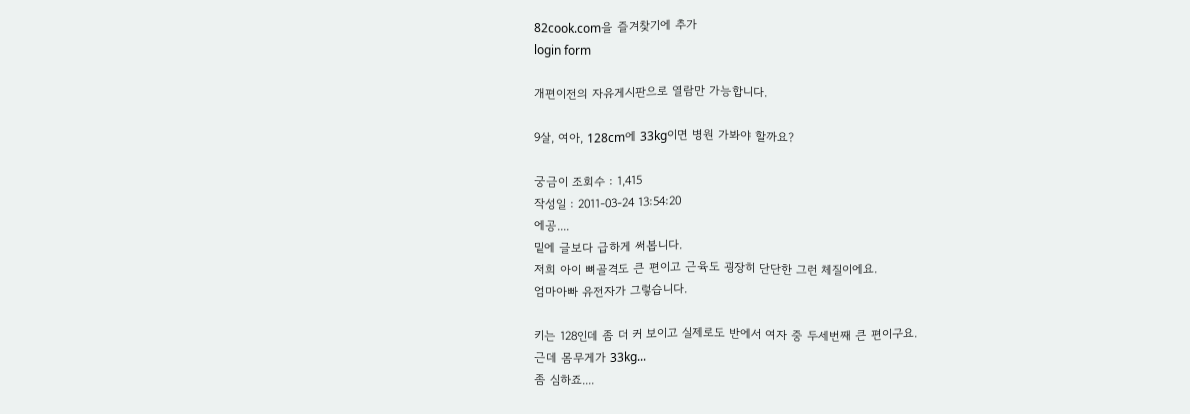82cook.com을 즐겨찾기에 추가
login form

개편이전의 자유게시판으로 열람만 가능합니다.

9살, 여아, 128cm에 33kg이면 병원 가봐야 할까요?

궁금이 조회수 : 1,415
작성일 : 2011-03-24 13:54:20
에공....
밑에 글보다 급하게 써봅니다.
저희 아이 뼈골격도 큰 편이고 근육도 굉장히 단단한 그런 체질이에요.
엄마아빠 유전자가 그렇습니다.

키는 128인데 좀 더 커 보이고 실제로도 반에서 여자 중 두세번째 큰 편이구요.
근데 몸무게가 33kg...
좀 심하죠....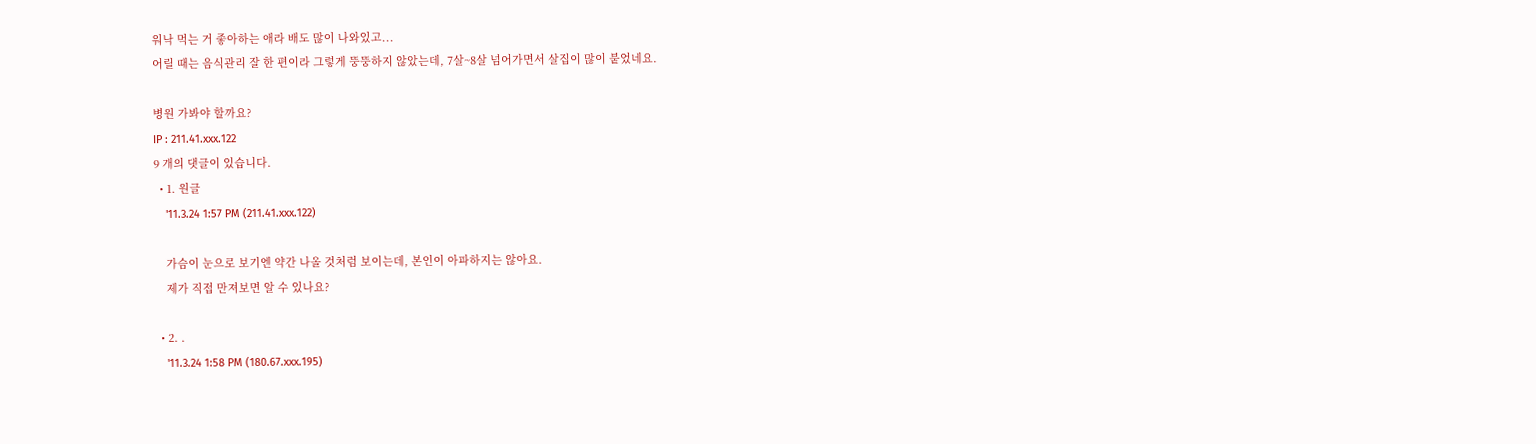워낙 먹는 거 좋아하는 애라 배도 많이 나와있고...
어릴 때는 음식관리 잘 한 편이라 그렇게 뚱뚱하지 않았는데, 7살~8살 넘어가면서 살집이 많이 붙었네요.

병원 가봐야 할까요?
IP : 211.41.xxx.122
9 개의 댓글이 있습니다.
  • 1. 원글
    '11.3.24 1:57 PM (211.41.xxx.122)

    가슴이 눈으로 보기엔 약간 나올 것처럼 보이는데, 본인이 아파하지는 않아요.
    제가 직접 만져보면 알 수 있나요?

  • 2. .
    '11.3.24 1:58 PM (180.67.xxx.195)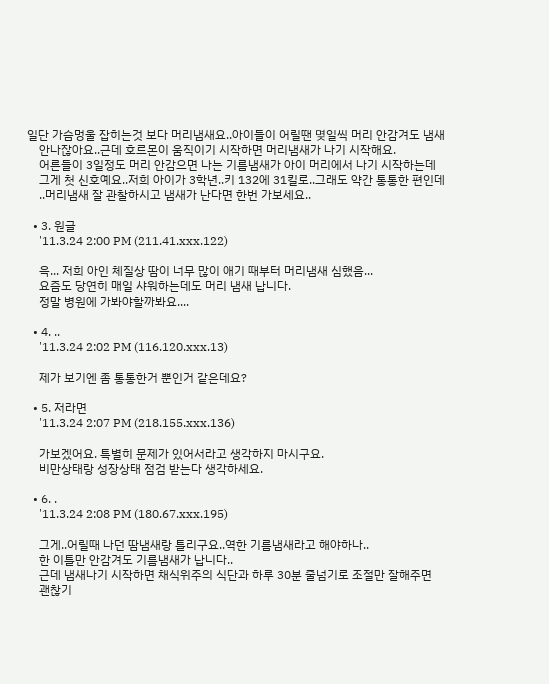일단 가슴멍울 잡히는것 보다 머리냄새요..아이들이 어릴땐 몆일씩 머리 안감겨도 냄새
    안나잖아요..근데 호르몬이 움직이기 시작하면 머리냄새가 나기 시작해요.
    어른들이 3일정도 머리 안감으면 나는 기름냄새가 아이 머리에서 나기 시작하는데
    그게 첫 신호예요..저희 아이가 3학년..키 132에 31킬로..그래도 약간 통통한 편인데
    ..머리냄새 잘 관찰하시고 냄새가 난다면 한번 가보세요..

  • 3. 원글
    '11.3.24 2:00 PM (211.41.xxx.122)

    윽... 저희 아인 체질상 땀이 너무 많이 애기 때부터 머리냄새 심했음...
    요즘도 당연히 매일 샤워하는데도 머리 냄새 납니다.
    정말 병원에 가봐야할까봐요....

  • 4. ..
    '11.3.24 2:02 PM (116.120.xxx.13)

    제가 보기엔 좀 통통한거 뿐인거 같은데요?

  • 5. 저라면
    '11.3.24 2:07 PM (218.155.xxx.136)

    가보겠어요. 특별히 문제가 있어서라고 생각하지 마시구요.
    비만상태랑 성장상태 점검 받는다 생각하세요.

  • 6. .
    '11.3.24 2:08 PM (180.67.xxx.195)

    그게..어릴때 나던 땀냄새랑 틀리구요..역한 기름냄새라고 해야하나..
    한 이틀만 안감겨도 기름냄새가 납니다..
    근데 냄새나기 시작하면 채식위주의 식단과 하루 30분 줄넘기로 조절만 잘해주면
    괜찮기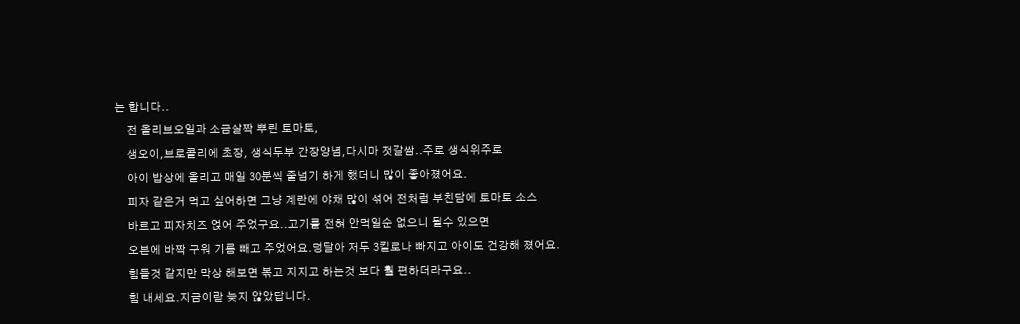는 합니다..
    전 올리브오일과 소금살짝 뿌린 토마토,
    생오이,브로콜리에 초장, 생식두부 간장양념,다시마 젓갈쌈..주로 생식위주로
    아이 밥상에 올리고 매일 30분씩 줄넘기 하게 했더니 많이 좋아졌어요.
    피자 같은거 먹고 싶어하면 그냥 계란에 야채 많이 섞어 전처럼 부친담에 토마토 소스
    바르고 피자치즈 얹어 주었구요..고기를 전혀 안먹일순 없으니 될수 있으면
    오븐에 바짝 구워 기름 빼고 주었어요.덩달아 저두 3킬로나 빠지고 아이도 건강해 졌어요.
    힘들것 같지만 막상 해보면 볶고 지지고 하는것 보다 훨 편하더라구요..
    힘 내세요.지금이랃 늦지 않았답니다.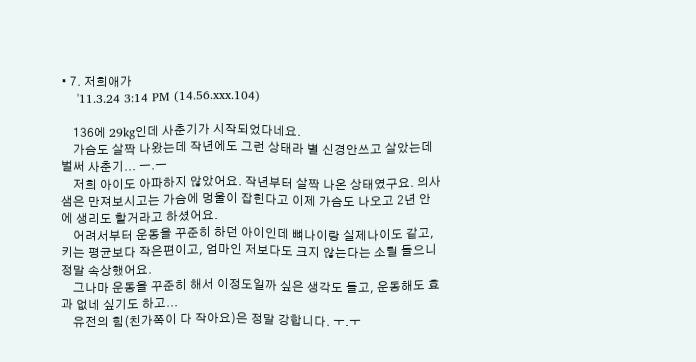• 7. 저희애가
    '11.3.24 3:14 PM (14.56.xxx.104)

    136에 29kg인데 사춘기가 시작되었다네요.
    가슴도 살짝 나왔는데 작년에도 그런 상태라 별 신경안쓰고 살았는데 벌써 사춘기... ㅡ.ㅡ
    저희 아이도 아파하지 않았어요. 작년부터 살짝 나온 상태였구요. 의사샘은 만져보시고는 가슴에 멍울이 잡힌다고 이제 가슴도 나오고 2년 안에 생리도 할거라고 하셨어요.
    어려서부터 운동을 꾸준히 하던 아이인데 뼈나이랑 실제나이도 같고, 키는 평균보다 작은편이고, 엄마인 저보다도 크지 않는다는 소릴 들으니 정말 속상했어요.
    그나마 운동을 꾸준히 해서 이정도일까 싶은 생각도 들고, 운동해도 효과 없네 싶기도 하고...
    유전의 힘(친가쪽이 다 작아요)은 정말 강합니다. ㅜ.ㅜ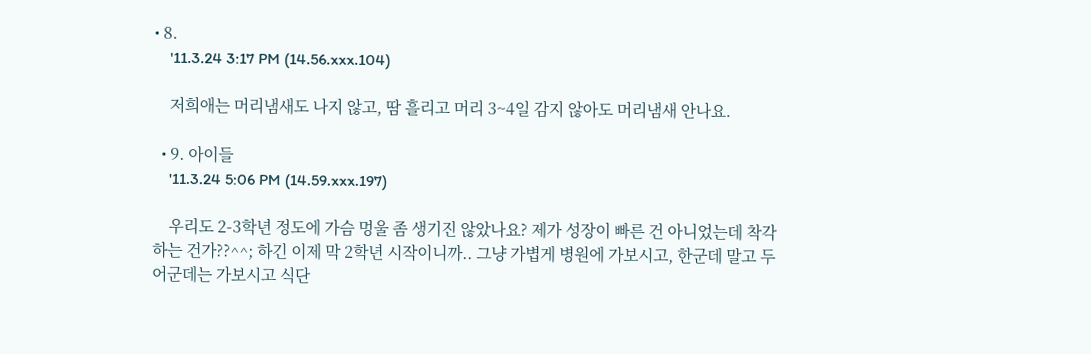• 8.
    '11.3.24 3:17 PM (14.56.xxx.104)

    저희애는 머리냄새도 나지 않고, 땀 흘리고 머리 3~4일 감지 않아도 머리냄새 안나요.

  • 9. 아이들
    '11.3.24 5:06 PM (14.59.xxx.197)

    우리도 2-3학년 정도에 가슴 멍울 좀 생기진 않았나요? 제가 성장이 빠른 건 아니었는데 착각하는 건가??^^; 하긴 이제 막 2학년 시작이니까.. 그냥 가볍게 병원에 가보시고, 한군데 말고 두어군데는 가보시고 식단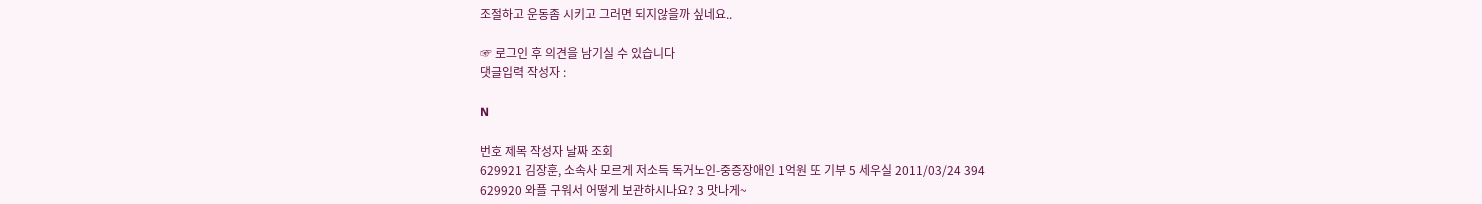조절하고 운동좀 시키고 그러면 되지않을까 싶네요..

☞ 로그인 후 의견을 남기실 수 있습니다
댓글입력 작성자 :

N

번호 제목 작성자 날짜 조회
629921 김장훈, 소속사 모르게 저소득 독거노인-중증장애인 1억원 또 기부 5 세우실 2011/03/24 394
629920 와플 구워서 어떻게 보관하시나요? 3 맛나게~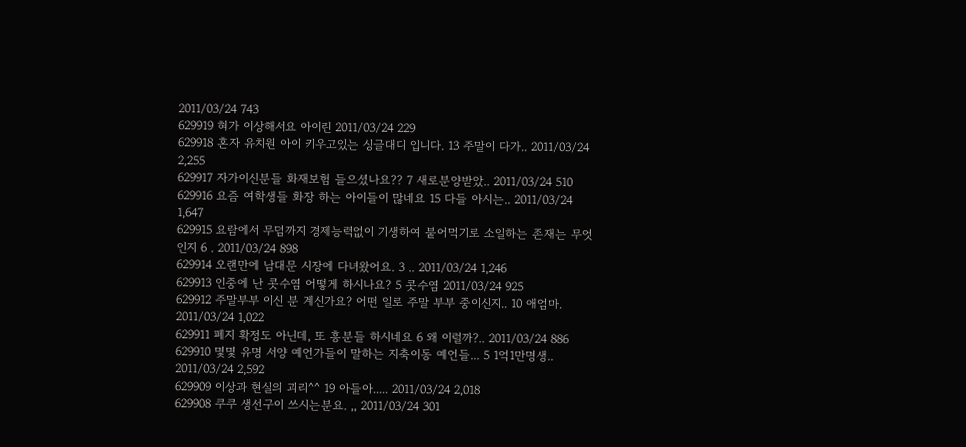2011/03/24 743
629919 혀가 이상해서요 아이린 2011/03/24 229
629918 혼자 유치원 아이 키우고있는 싱글대디 입니다. 13 주말이 다가.. 2011/03/24 2,255
629917 자가이신분들 화재보험 들으셨나요?? 7 새로분양받았.. 2011/03/24 510
629916 요즘 여학생들 화장 하는 아이들이 많네요 15 다들 아시는.. 2011/03/24 1,647
629915 요람에서 무덤까지 경제능력없이 기생하여 붙어먹기로 소일하는 존재는 무엇인지 6 . 2011/03/24 898
629914 오랜만에 남대문 시장에 다녀왔어요. 3 .. 2011/03/24 1,246
629913 인중에 난 콧수염 어떻게 하시나요? 5 콧수염 2011/03/24 925
629912 주말부부 이신 분 계신가요? 어떤 일로 주말 부부 중이신지.. 10 애엄마. 2011/03/24 1,022
629911 폐지 확정도 아닌데, 또 흥분들 하시네요 6 왜 이럴까?.. 2011/03/24 886
629910 몇몇 유명 서양 예언가들이 말하는 지축이동 예언들... 5 1억1만명생.. 2011/03/24 2,592
629909 이상과 현실의 괴리^^ 19 아들아..... 2011/03/24 2,018
629908 쿠쿠 생선구이 쓰시는분요. ,, 2011/03/24 301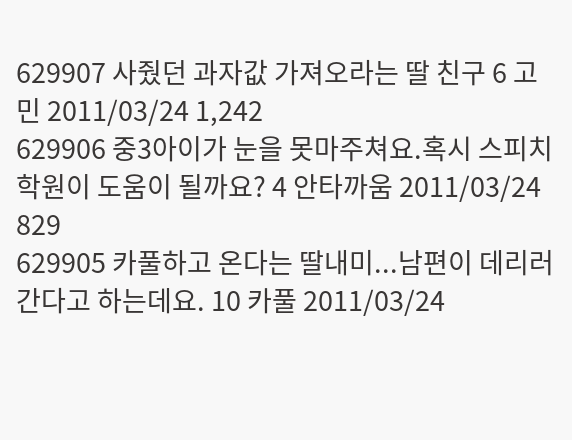629907 사줬던 과자값 가져오라는 딸 친구 6 고민 2011/03/24 1,242
629906 중3아이가 눈을 못마주쳐요.혹시 스피치학원이 도움이 될까요? 4 안타까움 2011/03/24 829
629905 카풀하고 온다는 딸내미...남편이 데리러 간다고 하는데요. 10 카풀 2011/03/24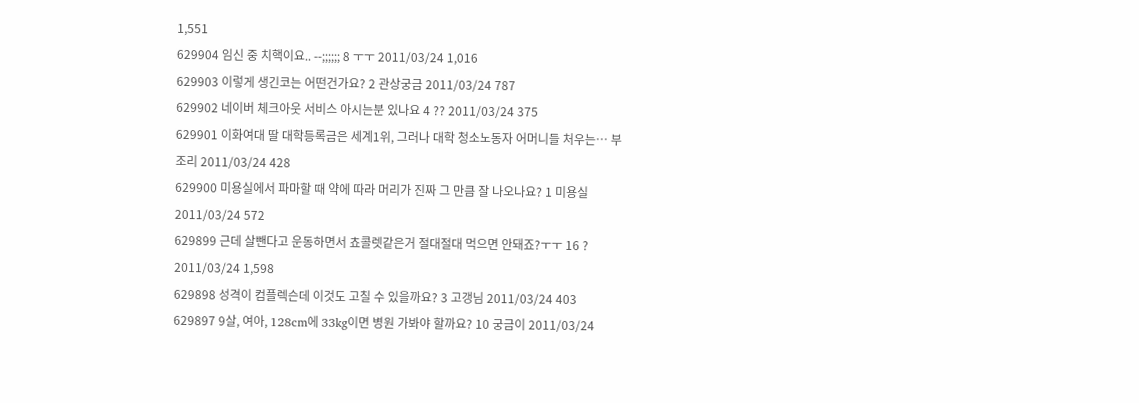1,551
629904 임신 중 치핵이요.. --;;;;;; 8 ㅜㅜ 2011/03/24 1,016
629903 이렇게 생긴코는 어떤건가요? 2 관상궁금 2011/03/24 787
629902 네이버 체크아웃 서비스 아시는분 있나요 4 ?? 2011/03/24 375
629901 이화여대 딸 대학등록금은 세계1위, 그러나 대학 청소노동자 어머니들 처우는… 부조리 2011/03/24 428
629900 미용실에서 파마할 때 약에 따라 머리가 진짜 그 만큼 잘 나오나요? 1 미용실 2011/03/24 572
629899 근데 살뺀다고 운동하면서 쵸콜렛같은거 절대절대 먹으면 안돼죠?ㅜㅜ 16 ? 2011/03/24 1,598
629898 성격이 컴플렉슨데 이것도 고칠 수 있을까요? 3 고갱님 2011/03/24 403
629897 9살, 여아, 128cm에 33kg이면 병원 가봐야 할까요? 10 궁금이 2011/03/24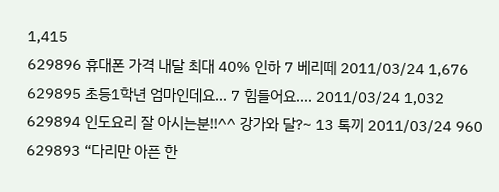1,415
629896 휴대폰 가격 내달 최대 40% 인하 7 베리떼 2011/03/24 1,676
629895 초등1학년 엄마인데요... 7 힘들어요.... 2011/03/24 1,032
629894 인도요리 잘 아시는분!!^^ 강가와 달?~ 13 톡끼 2011/03/24 960
629893 “다리만 아픈 한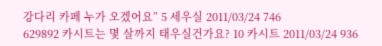강다리 카페 누가 오겠어요” 5 세우실 2011/03/24 746
629892 카시트는 몇 살까지 태우실건가요? 10 카시트 2011/03/24 936